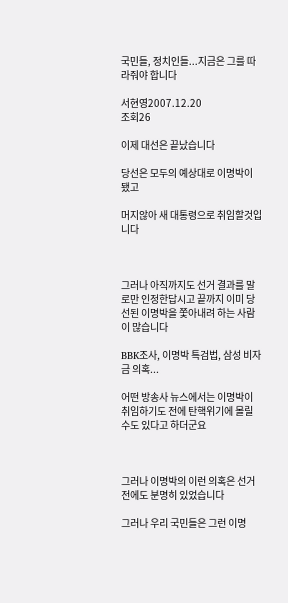국민들, 정치인들...지금은 그를 따라줘야 합니다

서현영2007.12.20
조회26

이제 대선은 끝났습니다

당선은 모두의 예상대로 이명박이 됐고

머지않아 새 대통령으로 취임할것입니다



그러나 아직까지도 선거 결과를 말로만 인정한답시고 끝까지 이미 당선된 이명박을 쫓아내려 하는 사람이 많습니다

BBK조사, 이명박 특검법, 삼성 비자금 의혹...

어떤 방송사 뉴스에서는 이명박이 취임하기도 전에 탄핵위기에 몰릴 수도 있다고 하더군요



그러나 이명박의 이런 의혹은 선거 전에도 분명히 있었습니다

그러나 우리 국민들은 그런 이명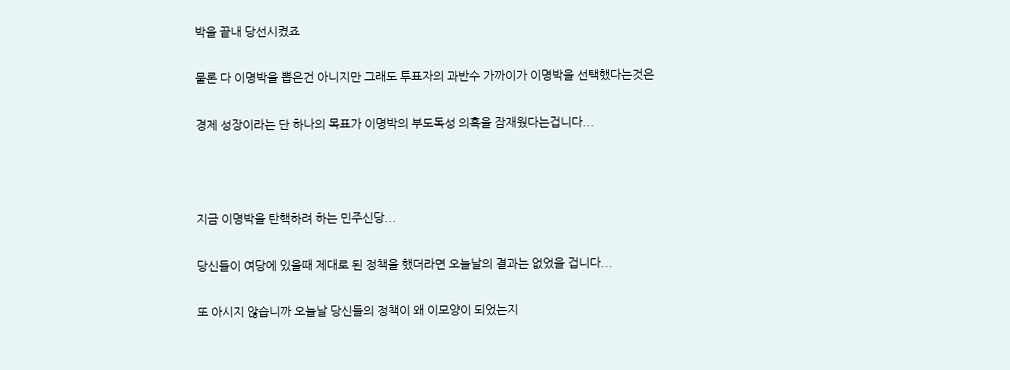박을 끝내 당선시켰죠

물론 다 이명박을 뽑은건 아니지만 그래도 투표자의 과반수 가까이가 이명박을 선택했다는것은

경제 성장이라는 단 하나의 목표가 이명박의 부도독성 의혹을 잠재웠다는겁니다...



지금 이명박을 탄핵하려 하는 민주신당...

당신들이 여당에 있을때 제대로 된 정책을 했더라면 오늘날의 결과는 없었을 겁니다...

또 아시지 않습니까 오늘날 당신들의 정책이 왜 이모양이 되었는지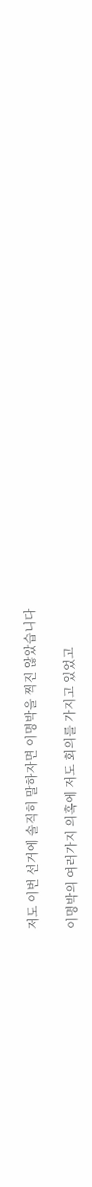저도 이번 선거에 솔직히 말하자면 이명박을 찍진 않았습니다

이명박의 여러가지 의혹에 저도 회의를 가지고 있었고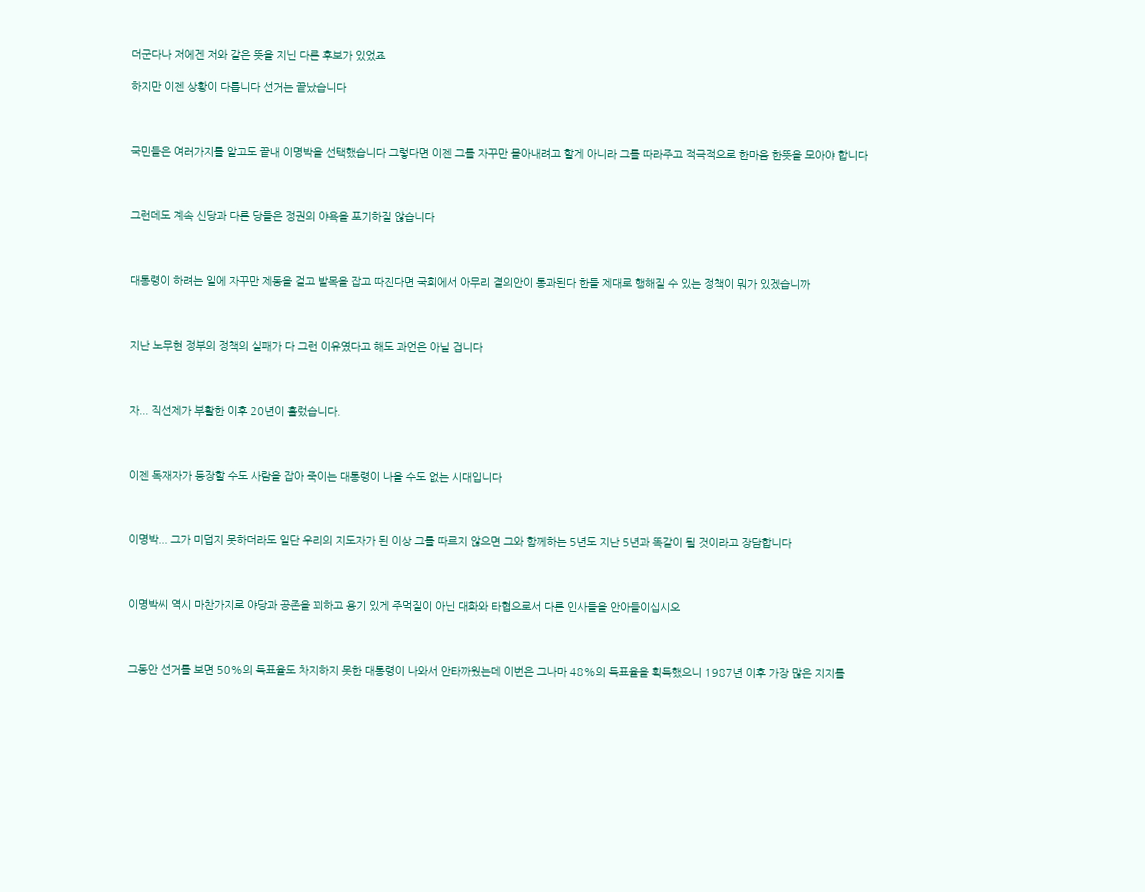더군다나 저에겐 저와 같은 뜻을 지닌 다른 후보가 있었죠

하지만 이젠 상황이 다릅니다 선거는 끝났습니다



국민들은 여러가지를 알고도 끝내 이명박을 선택했습니다 그렇다면 이젠 그를 자꾸만 몰아내려고 할게 아니라 그를 따라주고 적극적으로 한마음 한뜻을 모아야 합니다



그런데도 계속 신당과 다른 당들은 정권의 야욕을 포기하질 않습니다



대통령이 하려는 일에 자꾸만 제동을 걸고 발목을 잡고 따진다면 국회에서 아무리 결의안이 통과된다 한들 제대로 행해질 수 있는 정책이 뭐가 있겠습니까



지난 노무현 정부의 정책의 실패가 다 그런 이유였다고 해도 과언은 아닐 겁니다



자... 직선제가 부활한 이후 20년이 흘렀습니다.



이젠 독재자가 등장할 수도 사람을 잡아 죽이는 대통령이 나올 수도 없는 시대입니다



이명박... 그가 미덥지 못하더라도 일단 우리의 지도자가 된 이상 그를 따르지 않으면 그와 함께하는 5년도 지난 5년과 똑같이 될 것이라고 장담합니다



이명박씨 역시 마찬가지로 야당과 공존을 꾀하고 용기 있게 주먹질이 아닌 대화와 타협으로서 다른 인사들을 안아들이십시오



그동안 선거를 보면 50%의 득표율도 차지하지 못한 대통령이 나와서 안타까웠는데 이번은 그나마 48%의 득표율을 획득했으니 1987년 이후 가장 많은 지지를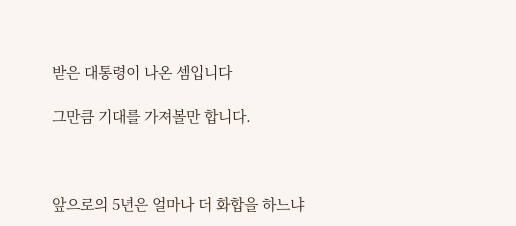받은 대통령이 나온 셈입니다

그만큼 기대를 가져볼만 합니다.



앞으로의 5년은 얼마나 더 화합을 하느냐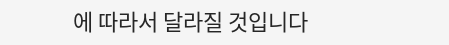에 따라서 달라질 것입니다